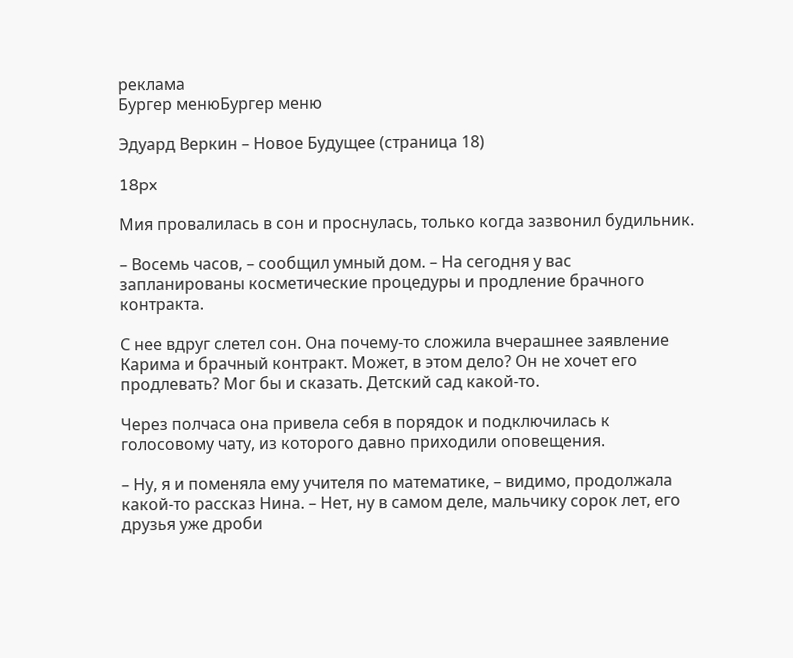реклама
Бургер менюБургер меню

Эдуард Веркин – Новое Будущее (страница 18)

18px

Мия провалилась в сон и проснулась, только когда зазвонил будильник.

– Восемь часов, – сообщил умный дом. – На сегодня у вас запланированы косметические процедуры и продление брачного контракта.

С нее вдруг слетел сон. Она почему-то сложила вчерашнее заявление Карима и брачный контракт. Может, в этом дело? Он не хочет его продлевать? Мог бы и сказать. Детский сад какой-то.

Через полчаса она привела себя в порядок и подключилась к голосовому чату, из которого давно приходили оповещения.

– Ну, я и поменяла ему учителя по математике, – видимо, продолжала какой-то рассказ Нина. – Нет, ну в самом деле, мальчику сорок лет, его друзья уже дроби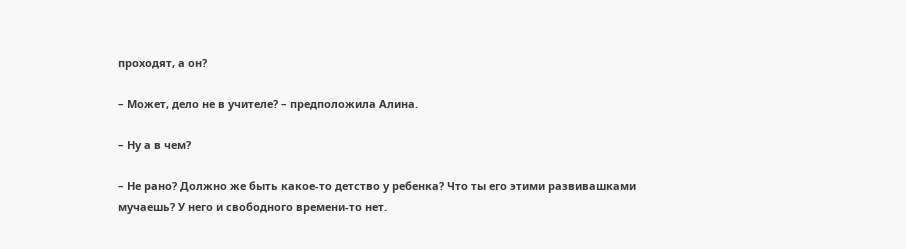проходят, а он?

– Может, дело не в учителе? – предположила Алина.

– Ну а в чем?

– Не рано? Должно же быть какое-то детство у ребенка? Что ты его этими развивашками мучаешь? У него и свободного времени-то нет.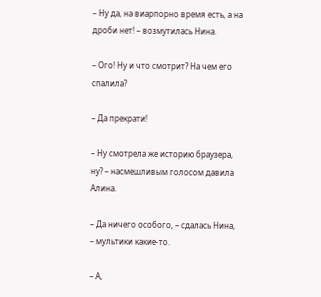– Ну да, на виарпорно время есть, а на дроби нет! – возмутилась Нина.

– Ого! Ну и что смотрит? На чем его спалила?

– Да прекрати!

– Ну смотрела же историю браузера, ну? – насмешливым голосом давила Алина.

– Да ничего особого, – сдалась Нина, – мультики какие-то.

– А,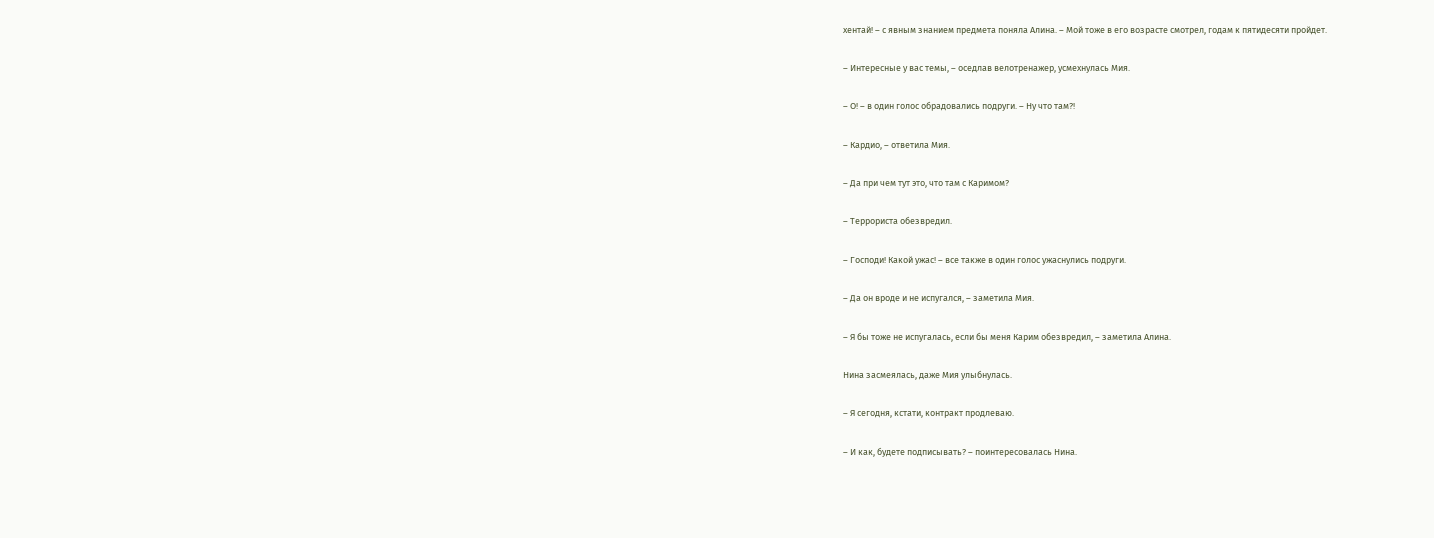хентай! – с явным знанием предмета поняла Алина. – Мой тоже в его возрасте смотрел, годам к пятидесяти пройдет.

– Интересные у вас темы, – оседлав велотренажер, усмехнулась Мия.

– О! – в один голос обрадовались подруги. – Ну что там?!

– Кардио, – ответила Мия.

– Да при чем тут это, что там с Каримом?

– Террориста обезвредил.

– Господи! Какой ужас! – все также в один голос ужаснулись подруги.

– Да он вроде и не испугался, – заметила Мия.

– Я бы тоже не испугалась, если бы меня Карим обезвредил, – заметила Алина.

Нина засмеялась, даже Мия улыбнулась.

– Я сегодня, кстати, контракт продлеваю.

– И как, будете подписывать? – поинтересовалась Нина.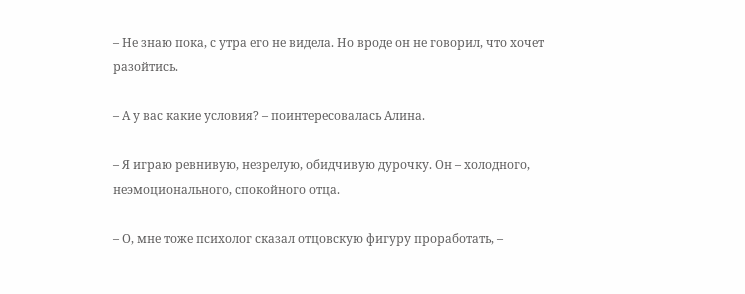– Не знаю пока, с утра его не видела. Но вроде он не говорил, что хочет разойтись.

– А у вас какие условия? – поинтересовалась Алина.

– Я играю ревнивую, незрелую, обидчивую дурочку. Он – холодного, неэмоционального, спокойного отца.

– О, мне тоже психолог сказал отцовскую фигуру проработать, –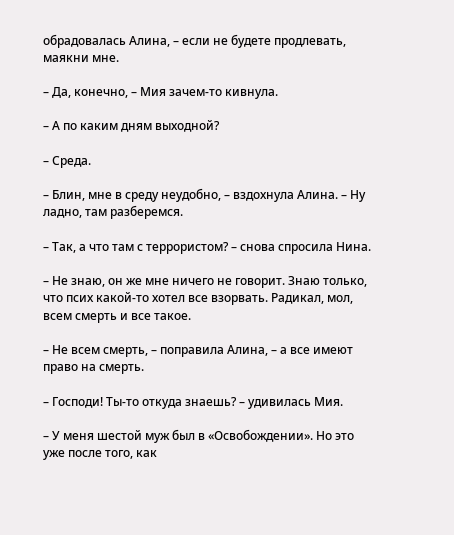обрадовалась Алина, – если не будете продлевать, маякни мне.

– Да, конечно, – Мия зачем-то кивнула.

– А по каким дням выходной?

– Среда.

– Блин, мне в среду неудобно, – вздохнула Алина. – Ну ладно, там разберемся.

– Так, а что там с террористом? – снова спросила Нина.

– Не знаю, он же мне ничего не говорит. Знаю только, что псих какой-то хотел все взорвать. Радикал, мол, всем смерть и все такое.

– Не всем смерть, – поправила Алина, – а все имеют право на смерть.

– Господи! Ты-то откуда знаешь? – удивилась Мия.

– У меня шестой муж был в «Освобождении». Но это уже после того, как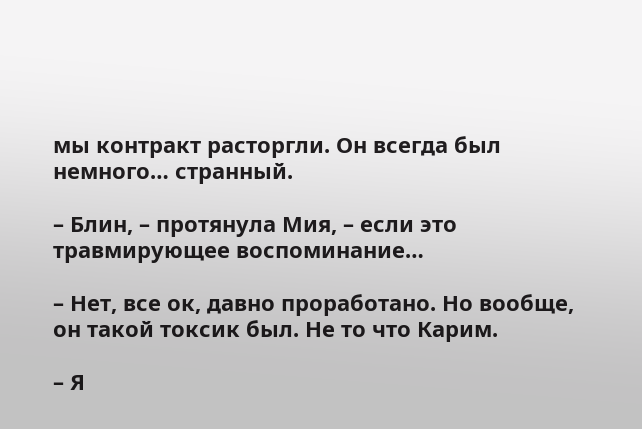мы контракт расторгли. Он всегда был немного… странный.

– Блин, – протянула Мия, – если это травмирующее воспоминание…

– Нет, все ок, давно проработано. Но вообще, он такой токсик был. Не то что Карим.

– Я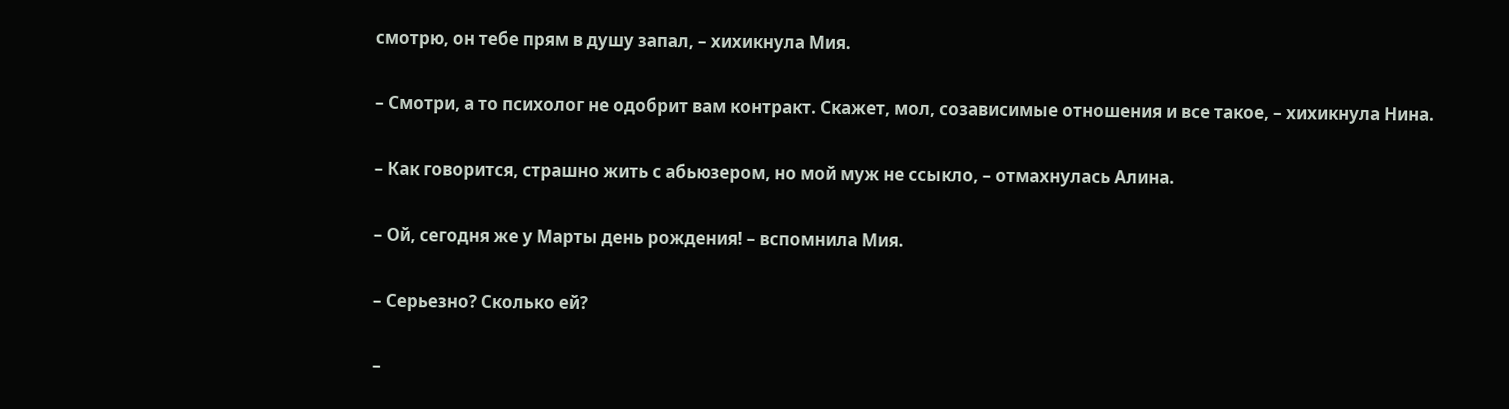смотрю, он тебе прям в душу запал, – хихикнула Мия.

– Смотри, а то психолог не одобрит вам контракт. Скажет, мол, созависимые отношения и все такое, – хихикнула Нина.

– Как говорится, страшно жить с абьюзером, но мой муж не ссыкло, – отмахнулась Алина.

– Ой, сегодня же у Марты день рождения! – вспомнила Мия.

– Серьезно? Сколько ей?

–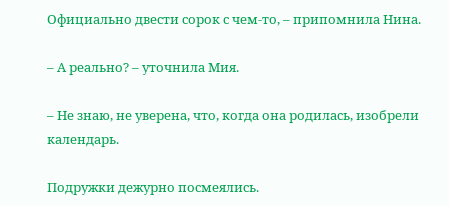Официально двести сорок с чем-то, – припомнила Нина.

– А реально? – уточнила Мия.

– Не знаю, не уверена, что, когда она родилась, изобрели календарь.

Подружки дежурно посмеялись.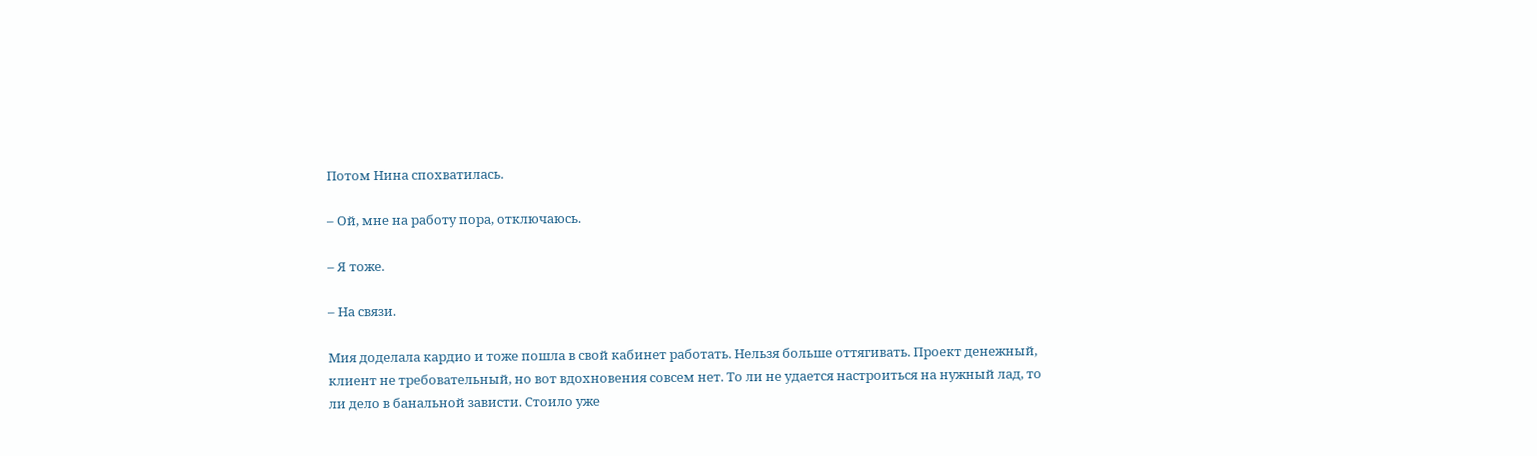Потом Нина спохватилась.

– Ой, мне на работу пора, отключаюсь.

– Я тоже.

– На связи.

Мия доделала кардио и тоже пошла в свой кабинет работать. Нельзя больше оттягивать. Проект денежный, клиент не требовательный, но вот вдохновения совсем нет. То ли не удается настроиться на нужный лад, то ли дело в банальной зависти. Стоило уже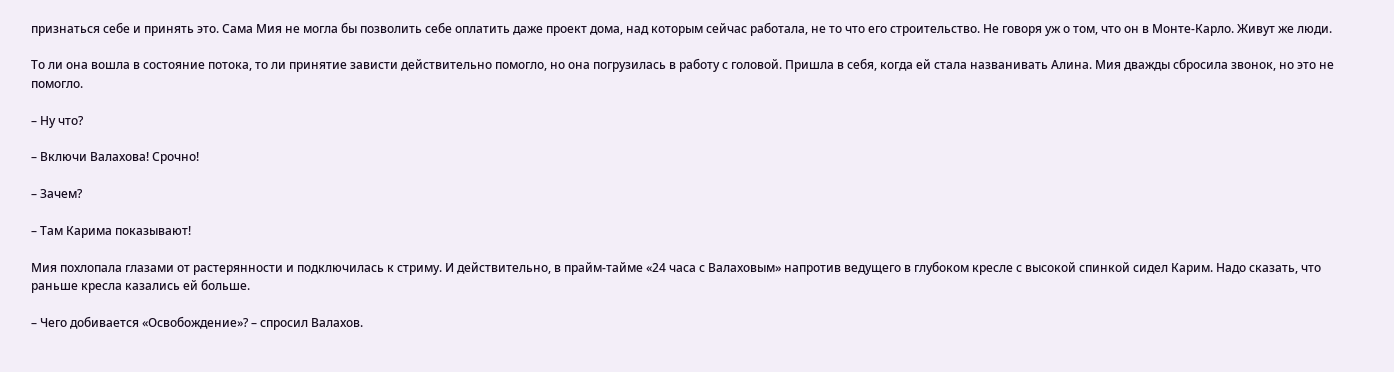признаться себе и принять это. Сама Мия не могла бы позволить себе оплатить даже проект дома, над которым сейчас работала, не то что его строительство. Не говоря уж о том, что он в Монте-Карло. Живут же люди.

То ли она вошла в состояние потока, то ли принятие зависти действительно помогло, но она погрузилась в работу с головой. Пришла в себя, когда ей стала названивать Алина. Мия дважды сбросила звонок, но это не помогло.

– Ну что?

– Включи Валахова! Срочно!

– Зачем?

– Там Карима показывают!

Мия похлопала глазами от растерянности и подключилась к стриму. И действительно, в прайм-тайме «24 часа с Валаховым» напротив ведущего в глубоком кресле с высокой спинкой сидел Карим. Надо сказать, что раньше кресла казались ей больше.

– Чего добивается «Освобождение»? – спросил Валахов.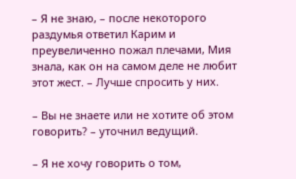– Я не знаю, – после некоторого раздумья ответил Карим и преувеличенно пожал плечами, Мия знала, как он на самом деле не любит этот жест. – Лучше спросить у них.

– Вы не знаете или не хотите об этом говорить? – уточнил ведущий.

– Я не хочу говорить о том,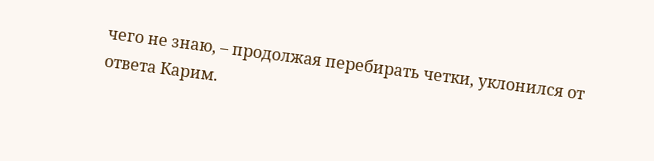чего не знаю, – продолжая перебирать четки, уклонился от ответа Карим.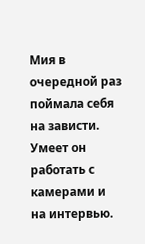Мия в очередной раз поймала себя на зависти. Умеет он работать с камерами и на интервью.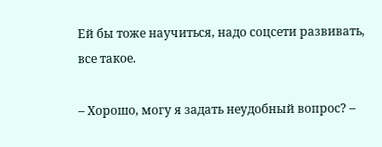Ей бы тоже научиться, надо соцсети развивать, все такое.

– Хорошо, могу я задать неудобный вопрос? –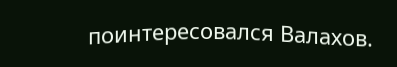поинтересовался Валахов.